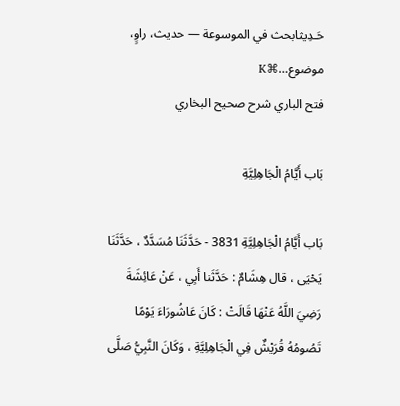حَـدِيثابحث في الموسوعة — حديث، راوٍ، موضوع…⌘K
فتح الباري شرح صحيح البخاري

بَاب أَيَّامُ الْجَاهِلِيَّةِ

بَاب أَيَّامُ الْجَاهِلِيَّةِ 3831 - حَدَّثَنَا مُسَدَّدٌ ، حَدَّثَنَا يَحْيَى ، قال هِشَامٌ : حَدَّثَنا أَبِي ، عَنْ عَائِشَةَ رَضِيَ اللَّهُ عَنْهَا قَالَتْ : كَانَ عَاشُورَاءَ يَوْمًا تَصُومُهُ قُرَيْشٌ فِي الْجَاهِلِيَّةِ ، وَكَانَ النَّبِيُّ صَلَّى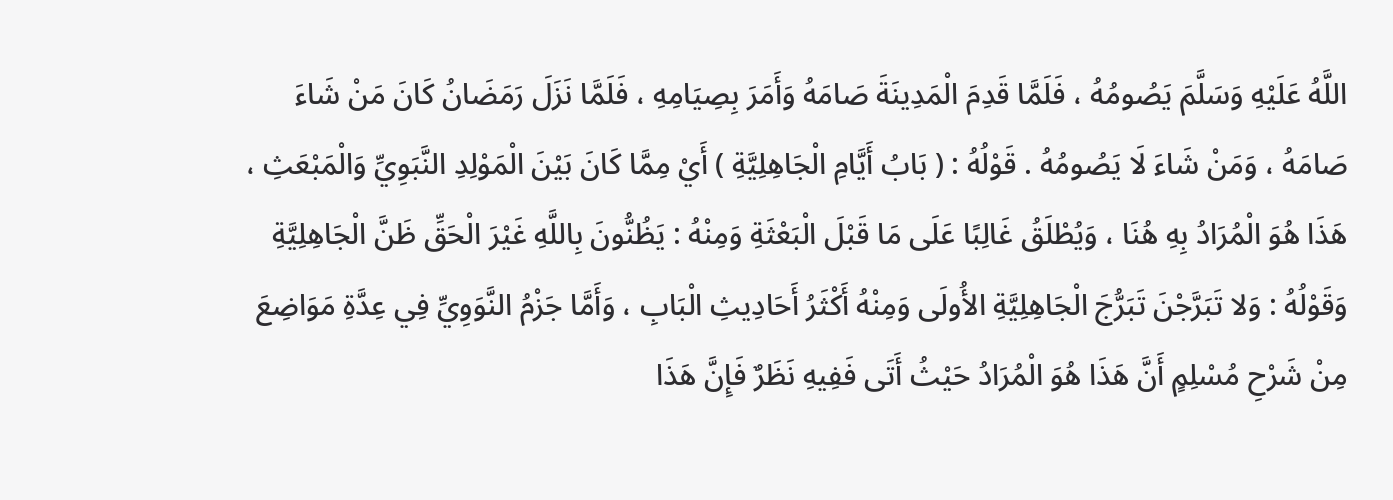اللَّهُ عَلَيْهِ وَسَلَّمَ يَصُومُهُ ، فَلَمَّا قَدِمَ الْمَدِينَةَ صَامَهُ وَأَمَرَ بِصِيَامِهِ ، فَلَمَّا نَزَلَ رَمَضَانُ كَانَ مَنْ شَاءَ صَامَهُ ، وَمَنْ شَاءَ لَا يَصُومُهُ . قَوْلُهُ : ( بَابُ أَيَّامِ الْجَاهِلِيَّةِ ) أَيْ مِمَّا كَانَ بَيْنَ الْمَوْلِدِ النَّبَوِيِّ وَالْمَبْعَثِ ، هَذَا هُوَ الْمُرَادُ بِهِ هُنَا ، وَيُطْلَقُ غَالِبًا عَلَى مَا قَبْلَ الْبَعْثَةِ وَمِنْهُ : يَظُنُّونَ بِاللَّهِ غَيْرَ الْحَقِّ ظَنَّ الْجَاهِلِيَّةِ وَقَوْلُهُ : وَلا تَبَرَّجْنَ تَبَرُّجَ الْجَاهِلِيَّةِ الأُولَى وَمِنْهُ أَكْثَرُ أَحَادِيثِ الْبَابِ ، وَأَمَّا جَزْمُ النَّوَوِيِّ فِي عِدَّةِ مَوَاضِعَ مِنْ شَرْحِ مُسْلِمٍ أَنَّ هَذَا هُوَ الْمُرَادُ حَيْثُ أَتَى فَفِيهِ نَظَرٌ فَإِنَّ هَذَا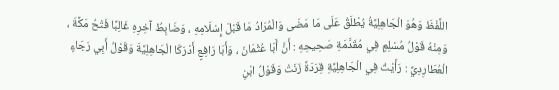اللَّفْظَ وَهُوَ الْجَاهِلِيَّةُ يُطْلَقُ عَلَى مَا مَضَى وَالْمُرَادُ مَا قَبْلَ إِسْلَامِهِ ، وَضَابِطُ آخِرِهِ غَالِبًا فَتْحُ مَكَّةَ ، وَمِنْهُ قَوْلُ مُسْلِمٍ فِي مُقَدَّمَةِ صَحِيحِهِ : أَنَّ أَبَا عُثْمَانَ ، وَأَبَا رَافِعٍ أَدْرَكَا الْجَاهِلِيَّةَ وَقَوْلُ أَبِي رَجَاءٍ الْعُطَارِدِيِّ : رَأَيْتُ فِي الْجَاهِلِيَّةِ قِرَدَةً زَنَتْ وَقَوْلُ ابْنِ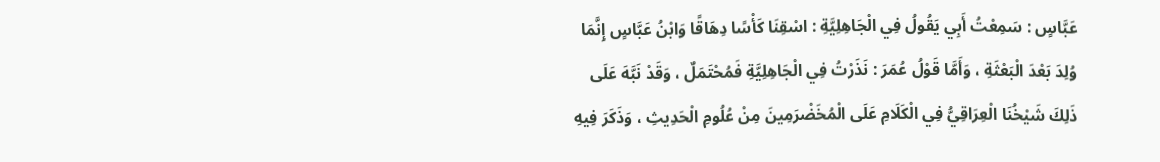عَبَّاسٍ : سَمِعْتُ أَبِي يَقُولُ فِي الْجَاهِلِيَّةِ : اسْقِنَا كَأْسًا دِهَاقًا وَابْنُ عَبَّاسٍ إِنَّمَا وُلِدَ بَعْدَ الْبَعْثَةِ ، وَأَمَّا قَوْلُ عُمَرَ : نَذَرْتُ فِي الْجَاهِلِيَّةِ فَمُحْتَمَلٌ ، وَقَدْ نَبَّهَ عَلَى ذَلِكَ شَيْخُنَا الْعِرَاقِيُّ فِي الْكَلَامِ عَلَى الْمُخَضْرَمِينَ مِنْ عُلُومِ الْحَدِيثِ ، وَذَكَرَ فِيهِ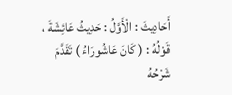أَحَادِيثَ : الْأَوَّلُ : حَدِيثُ عَائِشَةَ ، قَوْلُهُ : ( كَانَ عَاشُورَاءُ ) تَقَدَّمَ شَرْحُهُ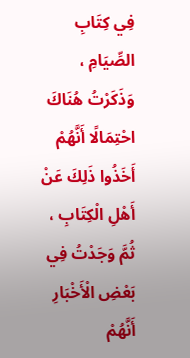فِي كِتَابِ الصِّيَامِ ، وَذَكَرْتُ هُنَاكَ احْتِمَالًا أَنَّهُمْ أَخَذُوا ذَلِكَ عَنْ أَهْلِ الْكِتَابِ ، ثُمَّ وَجَدْتُ فِي بَعْضِ الْأَخْبَارِ أَنَّهُمْ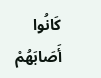كَانُوا أَصَابَهُمْ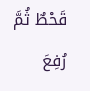قَحْطٌ ثُمَّ رُفِعَ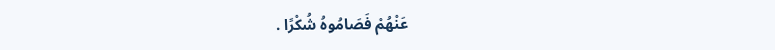عَنْهُمْ فَصَامُوهُ شُكْرًا .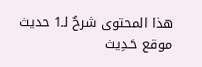هذا المحتوى شرحٌ لـ1 حديث
موقع حَـدِيث